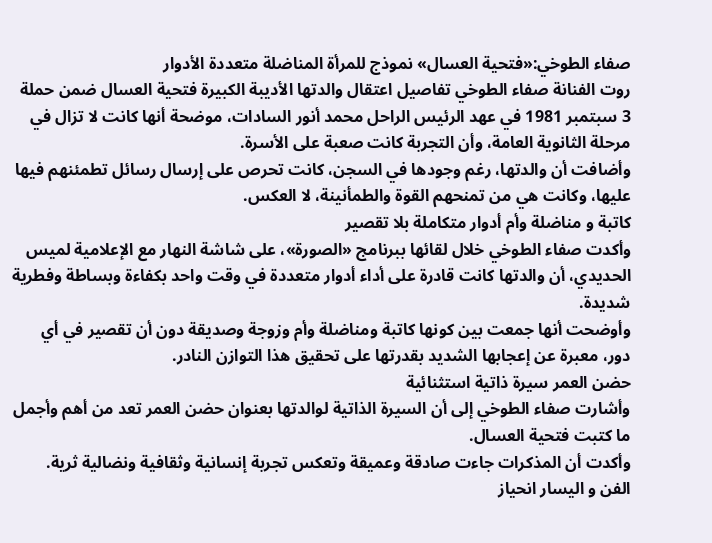صفاء الطوخي:«فتحية العسال» نموذج للمرأة المناضلة متعددة الأدوار
روت الفنانة صفاء الطوخي تفاصيل اعتقال والدتها الأديبة الكبيرة فتحية العسال ضمن حملة 3 سبتمبر 1981 في عهد الرئيس الراحل محمد أنور السادات، موضحة أنها كانت لا تزال في مرحلة الثانوية العامة، وأن التجربة كانت صعبة على الأسرة.
وأضافت أن والدتها، رغم وجودها في السجن، كانت تحرص على إرسال رسائل تطمئنهم فيها عليها، وكانت هي من تمنحهم القوة والطمأنينة، لا العكس.
كاتبة و مناضلة وأم أدوار متكاملة بلا تقصير
وأكدت صفاء الطوخي خلال لقائها ببرنامج «الصورة»، على شاشة النهار مع الإعلامية لميس الحديدي، أن والدتها كانت قادرة على أداء أدوار متعددة في وقت واحد بكفاءة وبساطة وفطرية شديدة.
وأوضحت أنها جمعت بين كونها كاتبة ومناضلة وأم وزوجة وصديقة دون أن تقصير في أي دور، معبرة عن إعجابها الشديد بقدرتها على تحقيق هذا التوازن النادر.
حضن العمر سيرة ذاتية استثنائية
وأشارت صفاء الطوخي إلى أن السيرة الذاتية لوالدتها بعنوان حضن العمر تعد من أهم وأجمل ما كتبت فتحية العسال.
وأكدت أن المذكرات جاءت صادقة وعميقة وتعكس تجربة إنسانية وثقافية ونضالية ثرية.
الفن و اليسار انحياز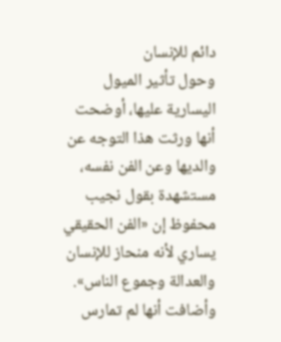دائم للإنسان
وحول تأثير الميول اليسارية عليها، أوضحت أنها ورثت هذا التوجه عن والديها وعن الفن نفسه، مستشهدة بقول نجيب محفوظ إن «الفن الحقيقي يساري لأنه منحاز للإنسان والعدالة وجموع الناس».
وأضافت أنها لم تمارس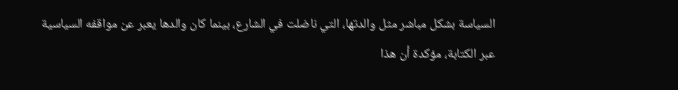السياسة بشكل مباشر مثل والدتها، التي ناضلت في الشارع، بينما كان والدها يعبر عن مواقفه السياسية عبر الكتابة، مؤكدة أن هذا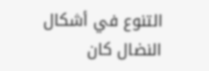التنوع في أشكال النضال كان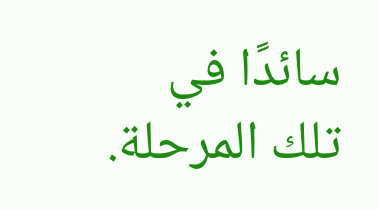سائدًا في تلك المرحلة.